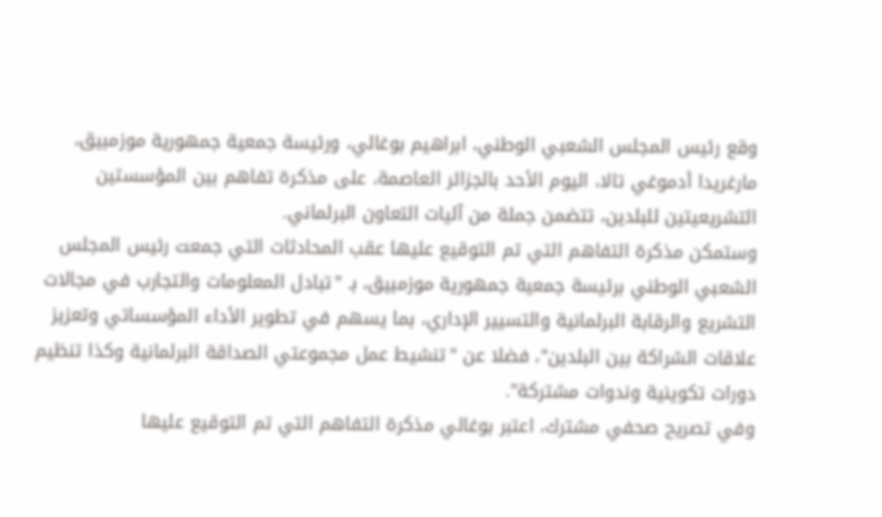وقع رئيس المجلس الشعبي الوطني، ابراهيم بوغالي، ورئيسة جمعية جمهورية موزمبيق، مارغريدا أدموغي تالا، اليوم الأحد بالجزائر العاصمة، على مذكرة تفاهم بين المؤسستين التشريعيتين للبلدين، تتضمن جملة من آليات التعاون البرلماني.
وستمكن مذكرة التفاهم التي تم التوقيع عليها عقب المحادثات التي جمعت رئيس المجلس الشعبي الوطني برئيسة جمعية جمهورية موزمبيق، بـ "تبادل المعلومات والتجارب في مجالات التشريع والرقابة البرلمانية والتسيير الإداري، بما يسهم في تطوير الأداء المؤسساتي وتعزيز علاقات الشراكة بين البلدين"، فضلا عن "تنشيط عمل مجموعتي الصداقة البرلمانية وكذا تنظيم دورات تكوينية وندوات مشتركة".
وفي تصريح صحفي مشترك، اعتبر بوغالي مذكرة التفاهم التي تم التوقيع عليها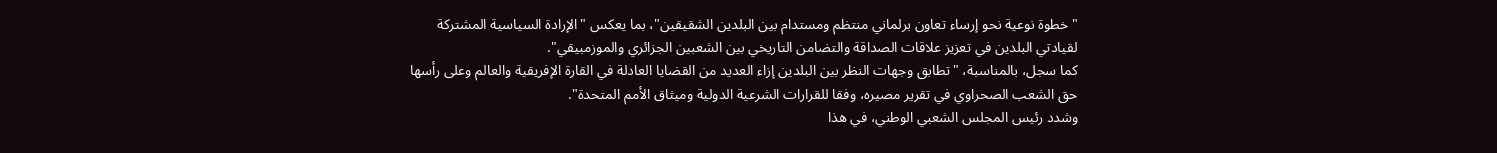"خطوة نوعية نحو إرساء تعاون برلماني منتظم ومستدام بين البلدين الشقيقين"، بما يعكس "الإرادة السياسية المشتركة لقيادتي البلدين في تعزيز علاقات الصداقة والتضامن التاريخي بين الشعبين الجزائري والموزمبيقي".
كما سجل، بالمناسبة، "تطابق وجهات النظر بين البلدين إزاء العديد من القضايا العادلة في القارة الإفريقية والعالم وعلى رأسها حق الشعب الصحراوي في تقرير مصيره، وفقا للقرارات الشرعية الدولية وميثاق الأمم المتحدة".
وشدد رئيس المجلس الشعبي الوطني، في هذا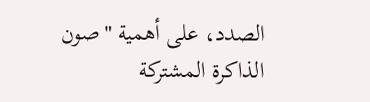الصدد، على أهمية "صون الذاكرة المشتركة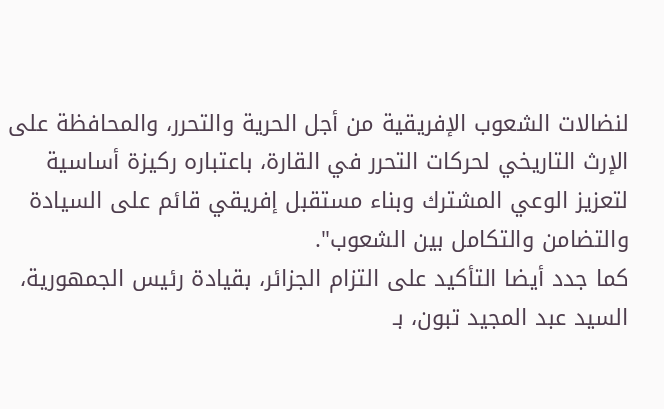لنضالات الشعوب الإفريقية من أجل الحرية والتحرر، والمحافظة على الإرث التاريخي لحركات التحرر في القارة، باعتباره ركيزة أساسية لتعزيز الوعي المشترك وبناء مستقبل إفريقي قائم على السيادة والتضامن والتكامل بين الشعوب".
كما جدد أيضا التأكيد على التزام الجزائر، بقيادة رئيس الجمهورية، السيد عبد المجيد تبون، بـ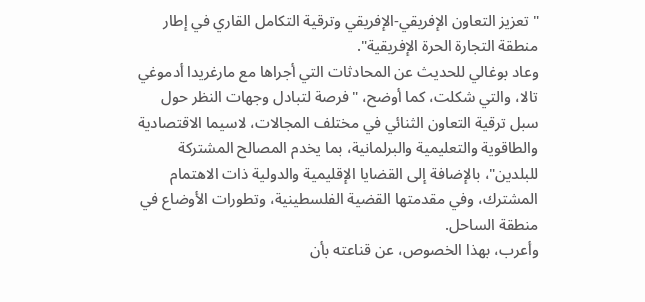"تعزيز التعاون الإفريقي-الإفريقي وترقية التكامل القاري في إطار منطقة التجارة الحرة الإفريقية".
وعاد بوغالي للحديث عن المحادثات التي أجراها مع مارغريدا أدموغي تالا، والتي شكلت، كما أوضح، "فرصة لتبادل وجهات النظر حول سبل ترقية التعاون الثنائي في مختلف المجالات، لاسيما الاقتصادية والطاقوية والتعليمية والبرلمانية، بما يخدم المصالح المشتركة للبلدين"، بالإضافة إلى القضايا الإقليمية والدولية ذات الاهتمام المشترك، وفي مقدمتها القضية الفلسطينية، وتطورات الأوضاع في منطقة الساحل.
وأعرب، بهذا الخصوص، عن قناعته بأن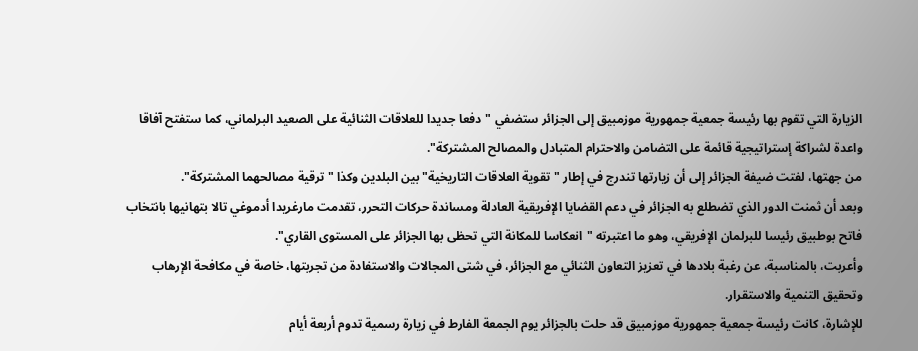الزيارة التي تقوم بها رئيسة جمعية جمهورية موزمبيق إلى الجزائر ستضفي "دفعا جديدا للعلاقات الثنائية على الصعيد البرلماني، كما ستفتح آفاقا واعدة لشراكة إستراتيجية قائمة على التضامن والاحترام المتبادل والمصالح المشتركة".
من جهتها، لفتت ضيفة الجزائر إلى أن زيارتها تندرج في إطار "تقوية العلاقات التاريخية" بين البلدين وكذا "ترقية مصالحهما المشتركة".
وبعد أن ثمنت الدور الذي تضطلع به الجزائر في دعم القضايا الإفريقية العادلة ومساندة حركات التحرر، تقدمت مارغريدا أدموغي تالا بتهانيها بانتخاب فاتح بوطبيق رئيسا للبرلمان الإفريقي، وهو ما اعتبرته "انعكاسا للمكانة التي تحظى بها الجزائر على المستوى القاري".
وأعربت، بالمناسبة، عن رغبة بلادها في تعزيز التعاون الثنائي مع الجزائر، في شتى المجالات والاستفادة من تجربتها، خاصة في مكافحة الإرهاب وتحقيق التنمية والاستقرار.
للإشارة، كانت رئيسة جمعية جمهورية موزمبيق قد حلت بالجزائر يوم الجمعة الفارط في زيارة رسمية تدوم أربعة أيام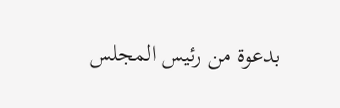بدعوة من رئيس المجلس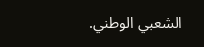الشعبي الوطني.